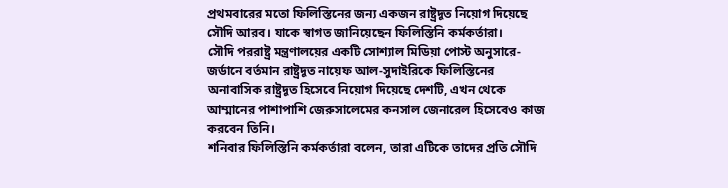প্রথমবারের মতো ফিলিস্তিনের জন্য একজন রাষ্ট্রদূত নিয়োগ দিয়েছে সৌদি আরব। যাকে স্বাগত জানিয়েছেন ফিলিস্তিনি কর্মকর্তারা।
সৌদি পররাষ্ট্র মন্ত্রণালয়ের একটি সোশ্যাল মিডিয়া পোস্ট অনুসারে- জর্ডানে বর্তমান রাষ্ট্রদূত নায়েফ আল-সুদাইরিকে ফিলিস্তিনের অনাবাসিক রাষ্ট্রদূত হিসেবে নিয়োগ দিয়েছে দেশটি, এখন থেকে আম্মানের পাশাপাশি জেরুসালেমের কনসাল জেনারেল হিসেবেও কাজ করবেন তিনি।
শনিবার ফিলিস্তিনি কর্মকর্তারা বলেন, তারা এটিকে তাদের প্রতি সৌদি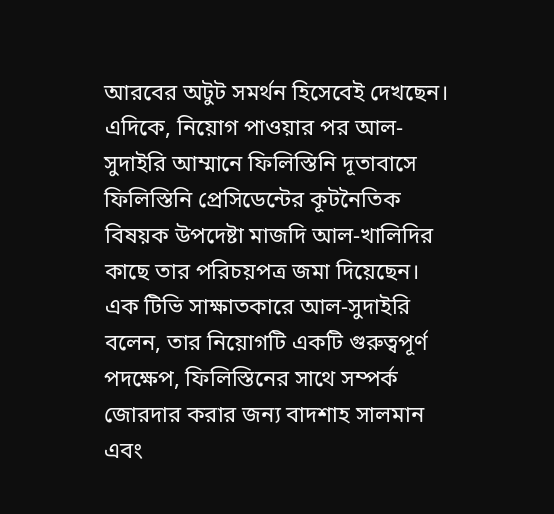আরবের অটুট সমর্থন হিসেবেই দেখছেন।
এদিকে, নিয়োগ পাওয়ার পর আল-সুদাইরি আম্মানে ফিলিস্তিনি দূতাবাসে ফিলিস্তিনি প্রেসিডেন্টের কূটনৈতিক বিষয়ক উপদেষ্টা মাজদি আল-খালিদির কাছে তার পরিচয়পত্র জমা দিয়েছেন।
এক টিভি সাক্ষাতকারে আল-সুদাইরি বলেন, তার নিয়োগটি একটি গুরুত্বপূর্ণ পদক্ষেপ, ফিলিস্তিনের সাথে সম্পর্ক জোরদার করার জন্য বাদশাহ সালমান এবং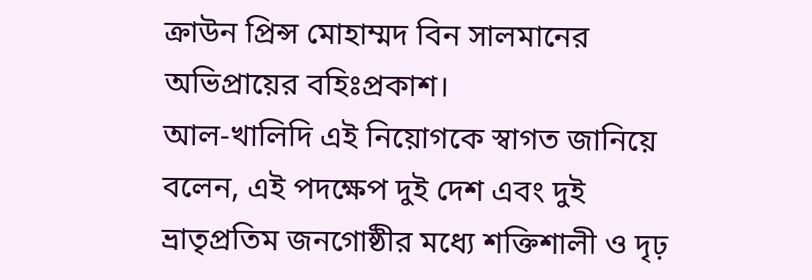ক্রাউন প্রিন্স মোহাম্মদ বিন সালমানের অভিপ্রায়ের বহিঃপ্রকাশ।
আল-খালিদি এই নিয়োগকে স্বাগত জানিয়ে বলেন, এই পদক্ষেপ দুই দেশ এবং দুই ভ্রাতৃপ্রতিম জনগোষ্ঠীর মধ্যে শক্তিশালী ও দৃঢ়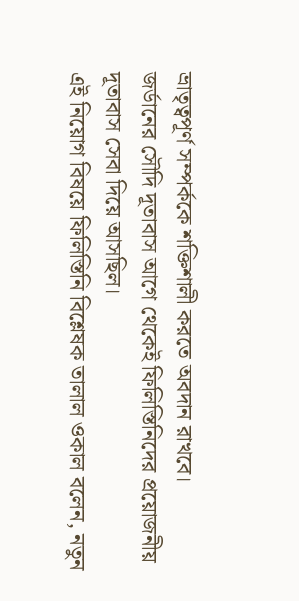ভ্রাতৃত্বপূর্ণ সম্পর্ককে শক্তিশালী করতে অবদান রাখবে।
জর্ডানের সৌদি দূতাবাস আগে থেকেই ফিলিস্তিনিদের প্রয়োজনীয় দূতাবাস সেবা দিয়ে আসছিল।
এই নিয়োগ বিষয়ে ফিলিস্তিনি বিশ্লেষক তালাল ওকাল বলেন, নতুন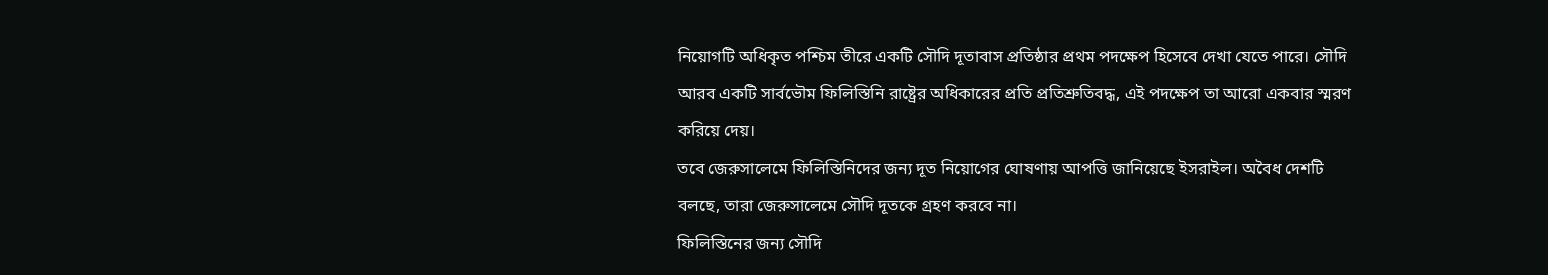নিয়োগটি অধিকৃত পশ্চিম তীরে একটি সৌদি দূতাবাস প্রতিষ্ঠার প্রথম পদক্ষেপ হিসেবে দেখা যেতে পারে। সৌদি আরব একটি সার্বভৌম ফিলিস্তিনি রাষ্ট্রের অধিকারের প্রতি প্রতিশ্রুতিবদ্ধ, এই পদক্ষেপ তা আরো একবার স্মরণ করিয়ে দেয়।
তবে জেরুসালেমে ফিলিস্তিনিদের জন্য দূত নিয়োগের ঘোষণায় আপত্তি জানিয়েছে ইসরাইল। অবৈধ দেশটি বলছে, তারা জেরুসালেমে সৌদি দূতকে গ্রহণ করবে না।
ফিলিস্তিনের জন্য সৌদি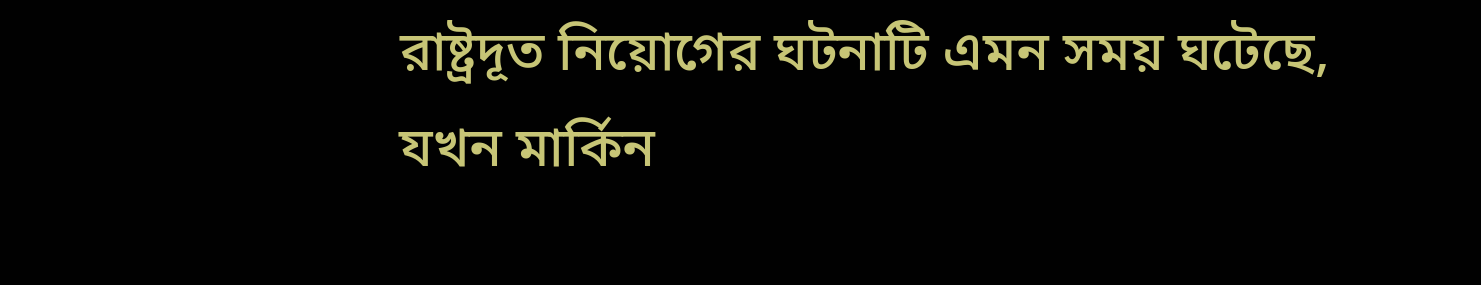রাষ্ট্রদূত নিয়োগের ঘটনাটি এমন সময় ঘটেছে, যখন মার্কিন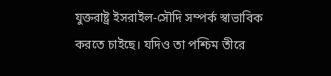যুক্তরাষ্ট্র ইসরাইল-সৌদি সম্পর্ক স্বাভাবিক করতে চাইছে। যদিও তা পশ্চিম তীরে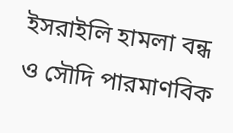ইসরাইলি হামলা বন্ধ ও সৌদি পারমাণবিক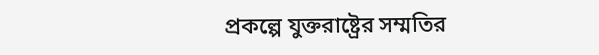প্রকল্পে যুক্তরাষ্ট্রের সম্মতির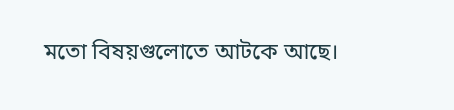মতো বিষয়গুলোতে আটকে আছে।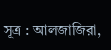সূত্র : আলজাজিরা,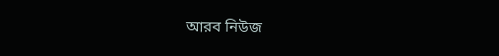আরব নিউজ